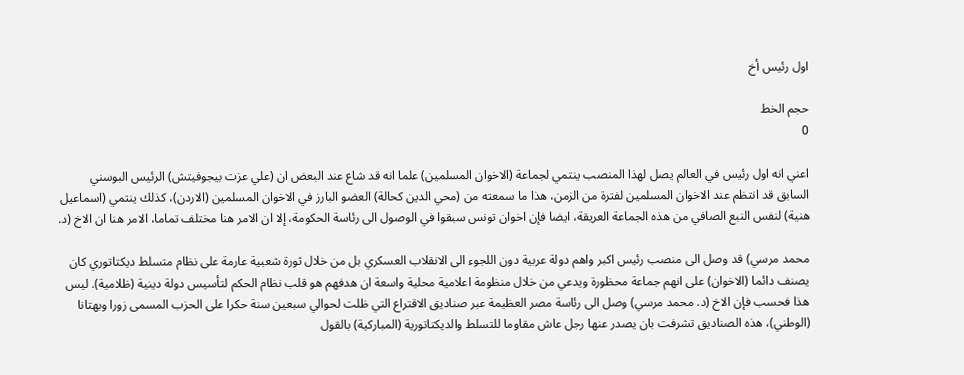اول رئيس أخ

حجم الخط
0

اعني انه اول رئيس في العالم يصل لهذا المنصب ينتمي لجماعة (الاخوان المسلمين) علما انه قد شاع عند البعض ان (علي عزت بيجوفيتش) الرئيس البوسني السابق قد انتظم عند الاخوان المسلمين لفترة من الزمن، هذا ما سمعته من (محي الدين كحالة) العضو البارز في الاخوان المسلمين (الاردن)، كذلك ينتمي (اسماعيل هنية) لنفس النبع الصافي من هذه الجماعة العريقة، ايضا فإن اخوان تونس سبقوا في الوصول الى رئاسة الحكومة، إلا ان الامر هنا مختلف تماما، الامر هنا ان الاخ (د.

محمد مرسي) قد وصل الى منصب رئيس اكبر واهم دولة عربية دون اللجوء الى الانقلاب العسكري بل من خلال ثورة شعبية عارمة على نظام متسلط ديكتاتوري كان يصنف دائما (الاخوان) على انهم جماعة محظورة ويدعي من خلال منظومة اعلامية محلية واسعة ان هدفهم هو قلب نظام الحكم لتأسيس دولة دينية (ظلامية). ليس هذا فحسب فإن الاخ (د. محمد مرسي) وصل الى رئاسة مصر العظيمة عبر صناديق الاقتراع التي ظلت لحوالي سبعين سنة حكرا على الحزب المسمى زورا وبهتانا (الوطني)، هذه الصناديق تشرفت بان يصدر عنها رجل عاش مقاوما للتسلط والديكتاتورية (المباركية) بالقول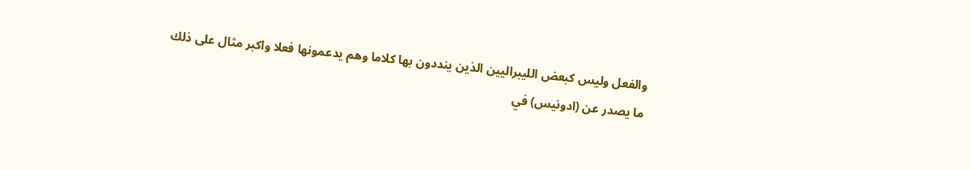والفعل وليس كبعض الليبراليين الذين ينددون بها كلاما وهم يدعمونها فعلا واكبر مثال على ذلك ما يصدر عن (ادونيس) في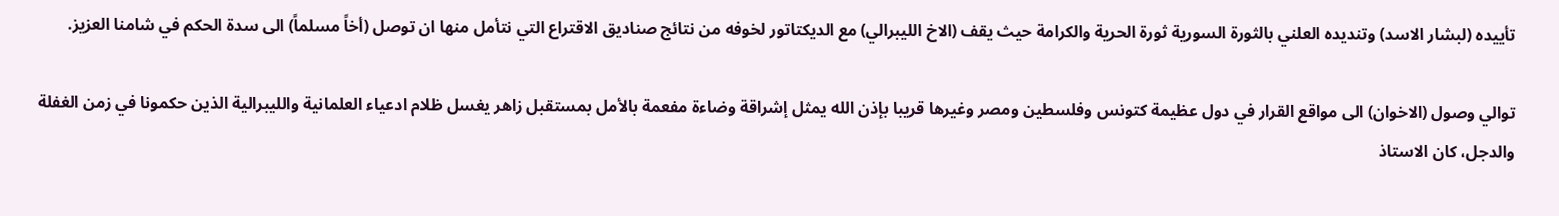تأييده (لبشار الاسد) وتنديده العلني بالثورة السورية ثورة الحرية والكرامة حيث يقف (الاخ الليبرالي) مع الديكتاتور لخوفه من نتائج صناديق الاقتراع التي نتأمل منها ان توصل (أخاً مسلماً) الى سدة الحكم في شامنا العزيز.

توالي وصول (الاخوان) الى مواقع القرار في دول عظيمة كتونس وفلسطين ومصر وغيرها قريبا بإذن الله يمثل إشراقة وضاءة مفعمة بالأمل بمستقبل زاهر يغسل ظلام ادعياء العلمانية والليبرالية الذين حكمونا في زمن الغفلة والدجل، كان الاستاذ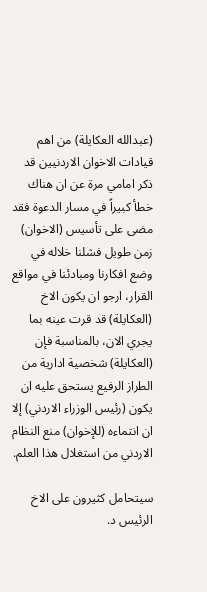(عبدالله العكايلة) من اهم قيادات الاخوان الاردنيين قد ذكر امامي مرة عن ان هناك خطأ كبيراً في مسار الدعوة فقد مضى على تأسيس (الاخوان) زمن طويل فشلنا خلاله في وضع افكارنا ومبادئنا في مواقع القرار، ارجو ان يكون الاخ (العكايلة) قد قرت عينه بما يجري الان، بالمناسبة فإن (العكايلة) شخصية ادارية من الطراز الرفيع يستحق عليه ان يكون (رئيس الوزراء الاردني) إلا ان انتماءه (للإخوان) منع النظام الاردني من استغلال هذا العلم.

سيتحامل كثيرون على الاخ الرئيس د.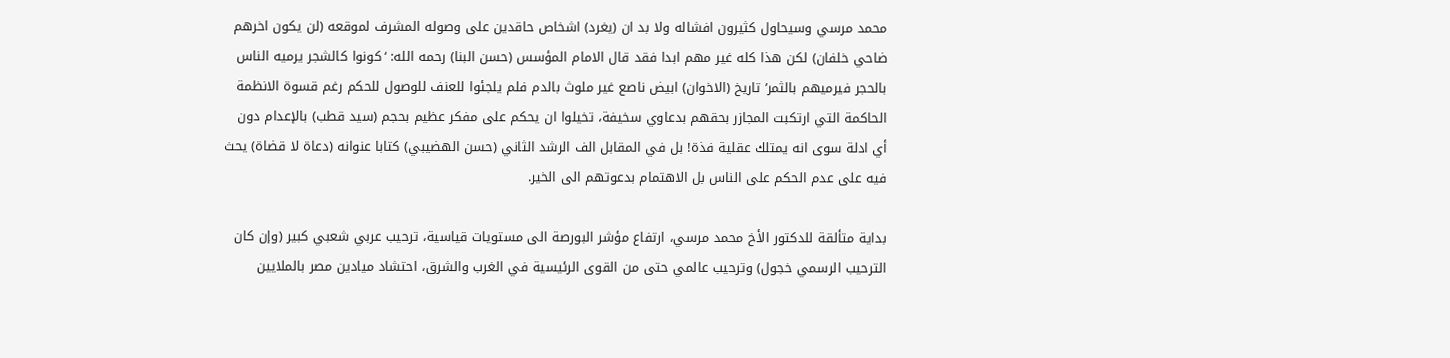محمد مرسي وسيحاول كثيرون افشاله ولا بد ان (يغرد) اشخاص حاقدين على وصوله المشرف لموقعه (لن يكون اخرهم ضاحي خلفان) لكن هذا كله غير مهم ابدا فقد قال الامام المؤسس (حسن البنا) رحمه الله: ‘كونوا كالشجر يرميه الناس بالحجر فيرميهم بالثمر’ تاريخ (الاخوان) ابيض ناصع غير ملوث بالدم فلم يلجئوا للعنف للوصول للحكم رغم قسوة الانظمة الحاكمة التي ارتكبت المجازر بحقهم بدعاوي سخيفة، تخيلوا ان يحكم على مفكر عظيم بحجم (سيد قطب) بالإعدام دون أي ادلة سوى انه يمتلك عقلية فذة! بل في المقابل الف الرشد الثاني (حسن الهضيبي) كتابا عنوانه (دعاة لا قضاة) يحث فيه على عدم الحكم على الناس بل الاهتمام بدعوتهم الى الخير.

بداية متألقة للدكتور الأخ محمد مرسي، ارتفاع مؤشر البورصة الى مستويات قياسية، ترحيب عربي شعبي كبير (وإن كان الترحيب الرسمي خجول) وترحيب عالمي حتى من القوى الرئيسية في الغرب والشرق، احتشاد ميادين مصر بالملايين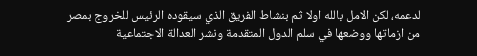لدعمه، لكن الامل بالله اولا ثم بنشاط الفريق الذي سيقوده الرئيس للخروج بمصر من ازماتها ووضعها في سلم الدول المتقدمة ونشر العدالة الاجتماعية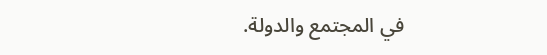في المجتمع والدولة.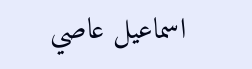اسماعيل عاصي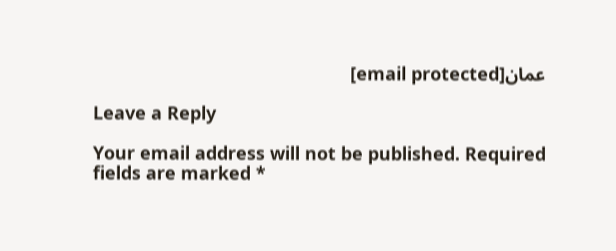عمان[email protected]

Leave a Reply

Your email address will not be published. Required fields are marked *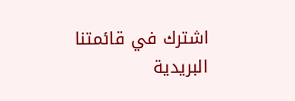اشترك في قائمتنا البريدية